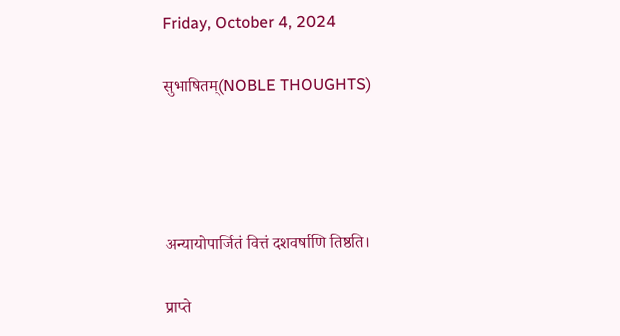Friday, October 4, 2024

सुभाषितम्(NOBLE THOUGHTS)




अन्यायोपार्जितं वित्तं दशवर्षाणि तिष्ठति।

प्राप्ते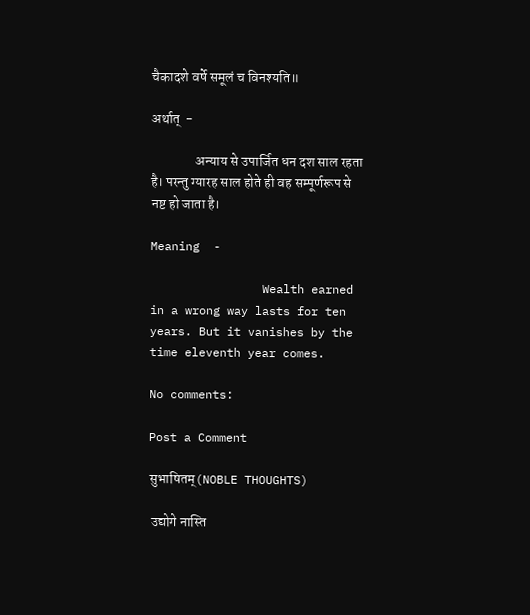चैकादशे वर्षे समूलं च विनश्यति॥

अर्थात्  -

                अन्याय से उपार्जित धन दश साल रहता है। परन्तु ग्यारह साल होते ही वह सम्पूर्णरूप से नष्ट हो जाता है।

Meaning  -

                Wealth earned in a wrong way lasts for ten years. But it vanishes by the time eleventh year comes.

No comments:

Post a Comment

सुभाषितम्(NOBLE THOUGHTS)

 उद्योगे नास्ति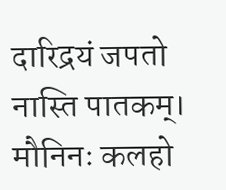दारिद्रयं जपतो नास्ति पातकम्।  मौनिनः कलहो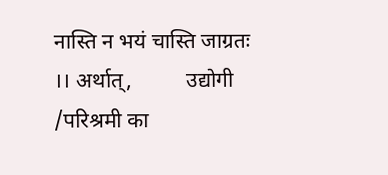नास्ति न भयं चास्ति जाग्रतः ।। अर्थात्,          उद्योगी /परिश्रमी का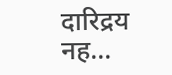दारिद्रय नह...